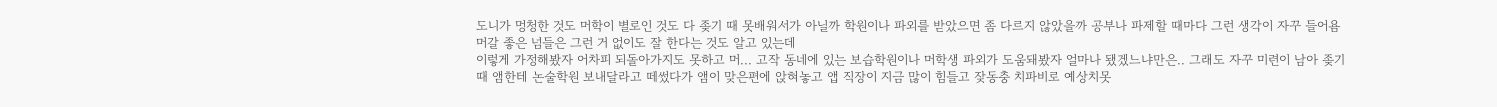도니가 멍청한 것도 머학이 별로인 것도 다 좆기 때 못배워서가 아닐까 학원이나 파외를 받았으면 좀 다르지 않았을까 공부나 파제할 때마다 그런 생각이 자꾸 들어욤 머갈 좋은 넘들은 그런 거 없이도 잘 한다는 것도 알고 있는데
이렇게 가정해봤자 어차피 되돌아가지도 못하고 머... 고작 동네에 있는 보습학원이나 머학생 파외가 도움돼봤자 얼마나 됐겠느냐만은.. 그래도 자꾸 미련이 남아 좆기 때 앰한테 논술학원 보내달라고 떼썼다가 앰이 맞은편에 앉혀놓고 앱 직장이 지금 많이 힘들고 잦동충 치파비로 예상치못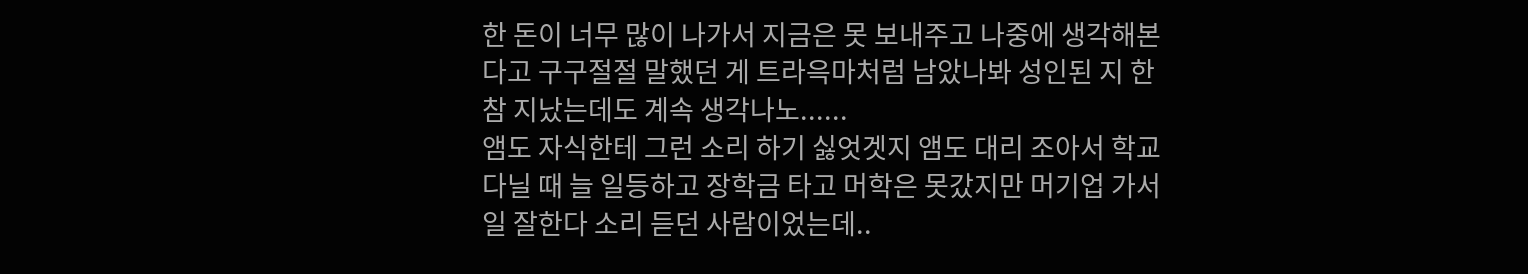한 돈이 너무 많이 나가서 지금은 못 보내주고 나중에 생각해본다고 구구절절 말했던 게 트라윽마처럼 남았나봐 성인된 지 한참 지났는데도 계속 생각나노......
앰도 자식한테 그런 소리 하기 싫엇겟지 앰도 대리 조아서 학교 다닐 때 늘 일등하고 장학금 타고 머학은 못갔지만 머기업 가서 일 잘한다 소리 듣던 사람이었는데..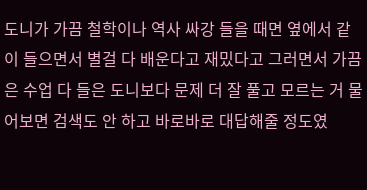도니가 가끔 철학이나 역사 싸강 들을 때면 옆에서 같이 들으면서 별걸 다 배운다고 재밌다고 그러면서 가끔은 수업 다 들은 도니보다 문제 더 잘 풀고 모르는 거 물어보면 검색도 안 하고 바로바로 대답해줄 정도였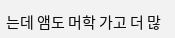는데 앰도 머학 가고 더 많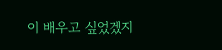이 배우고 싶었겠지